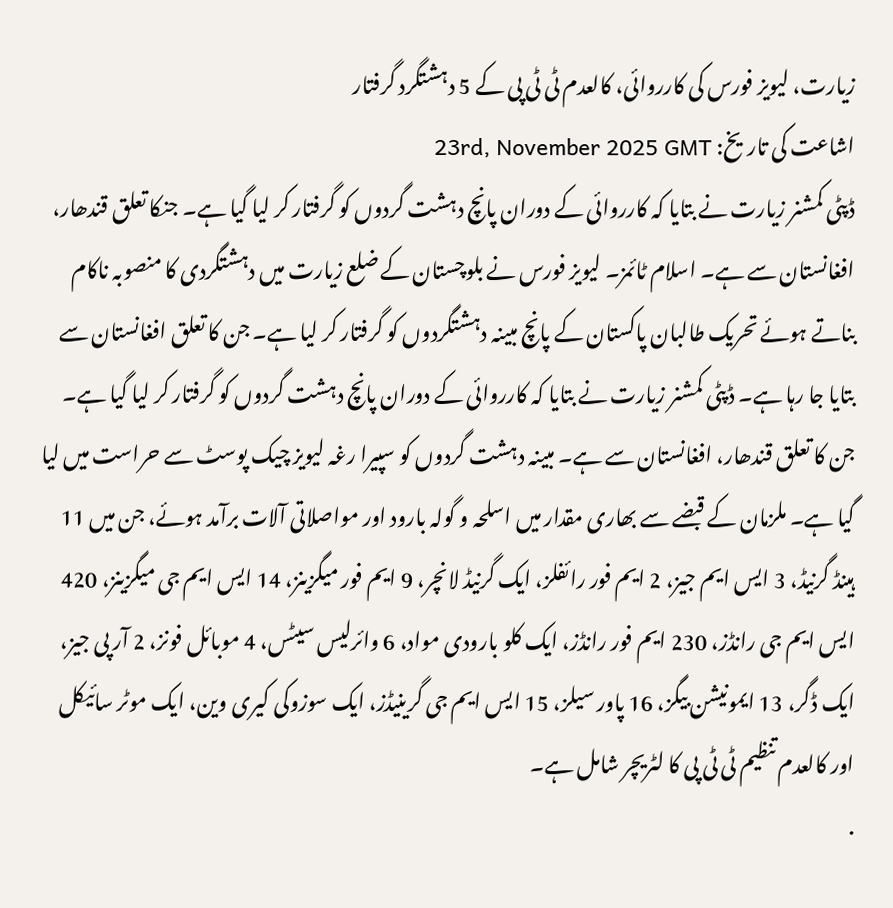زیارت، لیویز فورس کی کارروائی، کالعدم ٹی ٹی پی کے 5 دہشتگرد گرفتار
اشاعت کی تاریخ: 23rd, November 2025 GMT
ڈپٹی کمشنر زیارت نے بتایا کہ کارروائی کے دوران پانچ دہشت گردوں کو گرفتار کر لیا گیا ہے۔ جنکا تعلق قندھار، افغانستان سے ہے۔ اسلام ٹائمز۔ لیویز فورس نے بلوچستان کے ضلع زیارت میں دہشتگردی کا منصوبہ ناکام بناتے ہوئے تحریک طالبان پاکستان کے پانچ مبینہ دہشتگردوں کو گرفتار کر لیا ہے۔ جن کا تعلق افغانستان سے بتایا جا رہا ہے۔ ڈپٹی کمشنر زیارت نے بتایا کہ کارروائی کے دوران پانچ دہشت گردوں کو گرفتار کر لیا گیا ہے۔ جن کا تعلق قندھار، افغانستان سے ہے۔ مبینہ دہشت گردوں کو سپیرا رغہ لیویز چیک پوسٹ سے حراست میں لیا گیا ہے۔ ملزمان کے قبضے سے بھاری مقدار میں اسلحہ و گولہ بارود اور مواصلاتی آلات برآمد ہوئے، جن میں 11 ہینڈ گرنیڈ، 3 ایس ایم جیز، 2 ایم فور رائفلز، ایک گرنیڈ لانچر، 9 ایم فور میگزینز، 14 ایس ایم جی میگزینز، 420 ایس ایم جی رانڈز، 230 ایم فور رانڈز، ایک کلو بارودی مواد، 6 وائرلیس سیٹس، 4 موبائل فونز، 2 آر پی جیز، ایک ڈگر، 13 ایمونیشن بیگز، 16 پاور سیلز، 15 ایس ایم جی گرینیڈز، ایک سوزوکی کیری وین، ایک موٹر سائیکل اور کالعدم تنظیم ٹی ٹی پی کا لٹریچر شامل ہے۔
.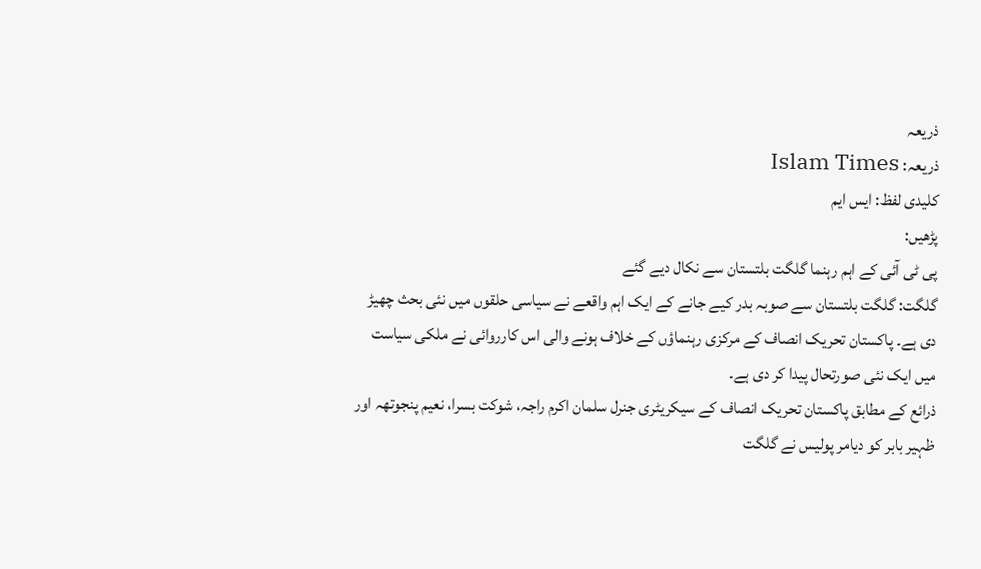ذریعہ
ذریعہ: Islam Times
کلیدی لفظ: ایس ایم
پڑھیں:
پی ٹی آئی کے اہم رہنما گلگت بلتستان سے نکال دیے گئے
گلگت: گلگت بلتستان سے صوبہ بدر کیے جانے کے ایک اہم واقعے نے سیاسی حلقوں میں نئی بحث چھیڑ دی ہے۔ پاکستان تحریک انصاف کے مرکزی رہنماؤں کے خلاف ہونے والی اس کارروائی نے ملکی سیاست میں ایک نئی صورتحال پیدا کر دی ہے۔
ذرائع کے مطابق پاکستان تحریک انصاف کے سیکریٹری جنرل سلمان اکرم راجہ، شوکت بسرا، نعیم پنجوتھہ اور ظہیر بابر کو دیامر پولیس نے گلگت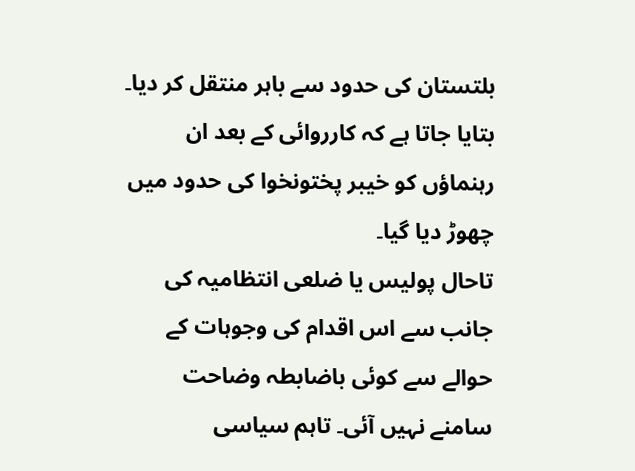بلتستان کی حدود سے باہر منتقل کر دیا۔ بتایا جاتا ہے کہ کارروائی کے بعد ان رہنماؤں کو خیبر پختونخوا کی حدود میں چھوڑ دیا گیا۔
تاحال پولیس یا ضلعی انتظامیہ کی جانب سے اس اقدام کی وجوہات کے حوالے سے کوئی باضابطہ وضاحت سامنے نہیں آئی۔ تاہم سیاسی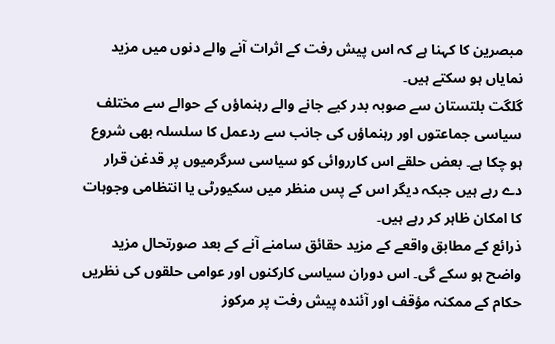مبصرین کا کہنا ہے کہ اس پیش رفت کے اثرات آنے والے دنوں میں مزید نمایاں ہو سکتے ہیں۔
گلگت بلتستان سے صوبہ بدر کیے جانے والے رہنماؤں کے حوالے سے مختلف سیاسی جماعتوں اور رہنماؤں کی جانب سے ردعمل کا سلسلہ بھی شروع ہو چکا ہے۔ بعض حلقے اس کارروائی کو سیاسی سرگرمیوں پر قدغن قرار دے رہے ہیں جبکہ دیگر اس کے پس منظر میں سکیورٹی یا انتظامی وجوہات کا امکان ظاہر کر رہے ہیں۔
ذرائع کے مطابق واقعے کے مزید حقائق سامنے آنے کے بعد صورتحال مزید واضح ہو سکے گی۔ اس دوران سیاسی کارکنوں اور عوامی حلقوں کی نظریں حکام کے ممکنہ مؤقف اور آئندہ پیش رفت پر مرکوز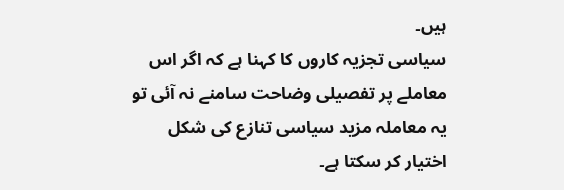ہیں۔
سیاسی تجزیہ کاروں کا کہنا ہے کہ اگر اس معاملے پر تفصیلی وضاحت سامنے نہ آئی تو یہ معاملہ مزید سیاسی تنازع کی شکل اختیار کر سکتا ہے۔